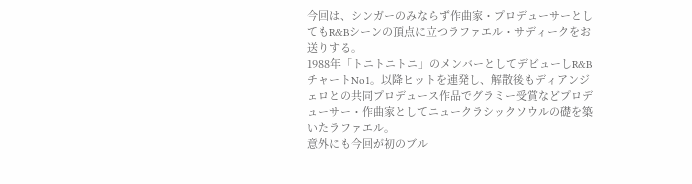今回は、シンガーのみならず作曲家・プロデューサーとしてもR&Bシーンの頂点に立つラファエル・サディークをお送りする。
1988年「トニトニトニ」のメンバーとしてデビューしR&BチャートNo1。以降ヒットを連発し、解散後もディアンジェロとの共同プロデュース作品でグラミー受賞などプロデューサー・作曲家としてニュークラシックソウルの礎を築いたラファエル。
意外にも今回が初のブル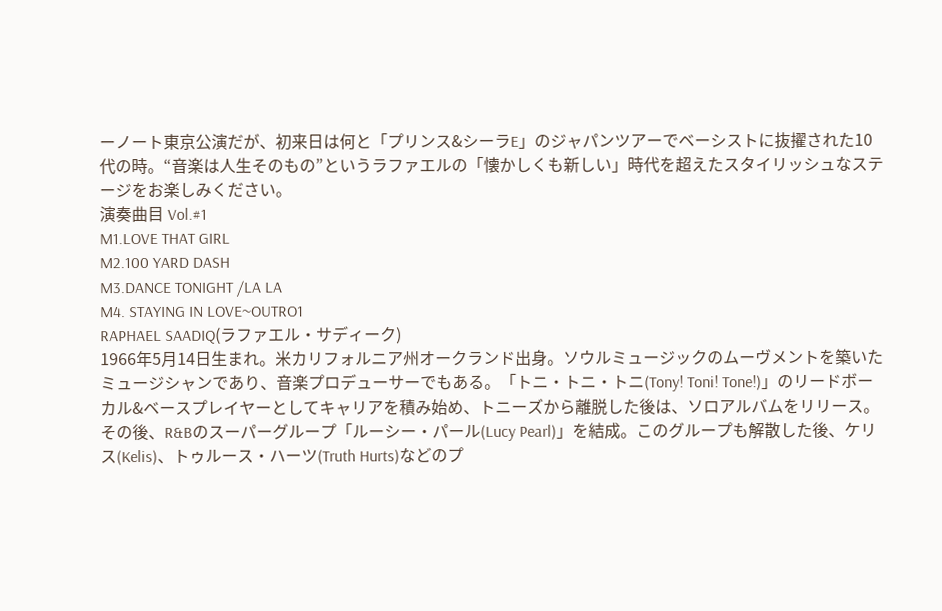ーノート東京公演だが、初来日は何と「プリンス&シーラE」のジャパンツアーでベーシストに抜擢された10代の時。“音楽は人生そのもの”というラファエルの「懐かしくも新しい」時代を超えたスタイリッシュなステージをお楽しみください。
演奏曲目 Vol.#1
M1.LOVE THAT GIRL
M2.100 YARD DASH
M3.DANCE TONIGHT /LA LA
M4. STAYING IN LOVE~OUTRO1
RAPHAEL SAADIQ(ラファエル・サディーク)
1966年5月14日生まれ。米カリフォルニア州オークランド出身。ソウルミュージックのムーヴメントを築いたミュージシャンであり、音楽プロデューサーでもある。「トニ・トニ・トニ(Tony! Toni! Tone!)」のリードボーカル&ベースプレイヤーとしてキャリアを積み始め、トニーズから離脱した後は、ソロアルバムをリリース。その後、R&Bのスーパーグループ「ルーシー・パール(Lucy Pearl)」を結成。このグループも解散した後、ケリス(Kelis)、トゥルース・ハーツ(Truth Hurts)などのプ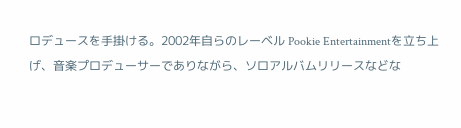ロデュースを手掛ける。2002年自らのレーベル Pookie Entertainmentを立ち上げ、音楽プロデューサーでありながら、ソロアルバムリリースなどな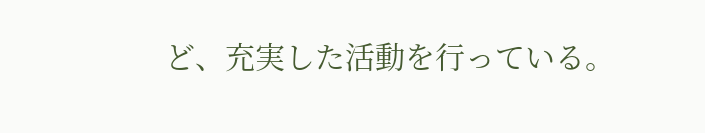ど、充実した活動を行っている。